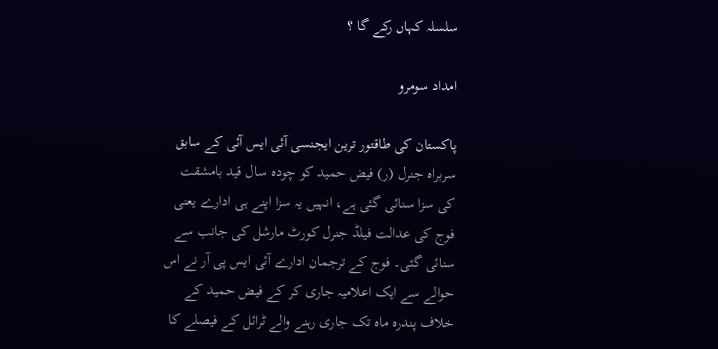سلسلہ کہاں رکے گا ؟

امداد سومرو

پاکستان کی طاقتور ترین ایجنسی آئی ایس آئی کے سابق سربراہ جنرل (ر) فیض حمید کو چودہ سال قید بامشقت کی سزا سنائی گئی ہے، انہیں یہ سزا اپنے ہی ادارے یعنی فوج کی عدالت فیلڈ جنرل کورٹ مارشل کی جانب سے سنائی گئی۔ فوج کے ترجمان ادارے آئی ایس پی آر نے اس حوالے سے ایک اعلامیہ جاری کر کے فیض حمید کے خلاف پندرہ ماہ تک جاری رہنے والے ٹرائل کے فیصلے کا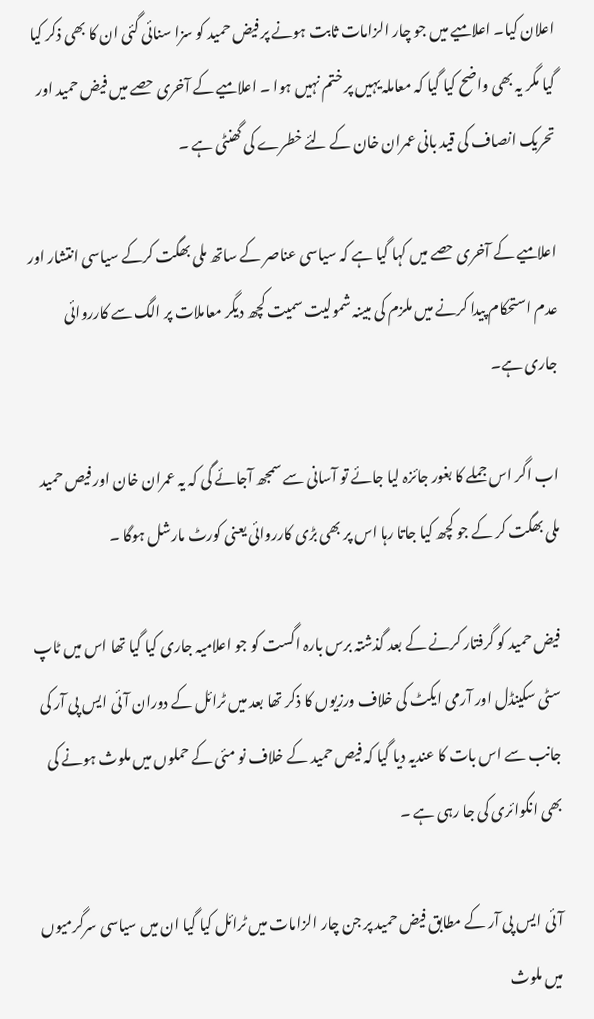اعلان کیا۔ اعلامیے میں جو چار الزامات ثابت ہونے پر فیض حمید کو سزا سنائی گئی ان کا بھی ذکر کیا گیا مگر یہ بھی واضح کیا گیا کہ معاملہ یہیں پر ختم نہیں ہوا ۔ اعلامیے کے آخری حصے میں فیض حمید اور تحریک انصاف کی قید بانی عمران خان کے لئے خطرے کی گھنٹی ہے ۔

اعلامیے کے آخری حصے میں کہا گیا ہے کہ سیاسی عناصر کے ساتھ ملی بھگت کرکے سیاسی انتشار اور عدم استحکام پیدا کرنے میں ملزم کی مبینہ شمولیت سمیت کچھ دیگر معاملات پر الگ سے کارروائی جاری ہے۔

اب اگر اس جملے کا بغور جائزہ لیا جائے تو آسانی سے سمجھ آجائے گی کہ یہ عمران خان اور فیص حمید ملی بھگت کر کے جو کچھ کیا جاتا رہا اس پر بھی بڑی کارروائی یعنی کورٹ مارشل ہوگا ۔

فیض حمید کو گرفتار کرنے کے بعد گذشتہ برس بارہ اگست کو جو اعلامیہ جاری کیا گیا تھا اس میں ٹاپ سٹی سکینڈل اور آرمی ایکٹ کی خلاف ورزیوں کا ذکر تھا بعد میں ٹرائل کے دوران آئی ایس پی آر کی جانب سے اس بات کا عندیہ دیا گیا کہ فیص حمید کے خلاف نو مئی کے حملوں میں ملوث ہونے کی بھی انکوائری کی جا رہی ہے ۔

آئی ایس پی آر کے مطابق فیض حمید پر جن چار الزامات میں ٹرائل کیا گیا ان میں سیاسی سرگرمیوں میں ملوث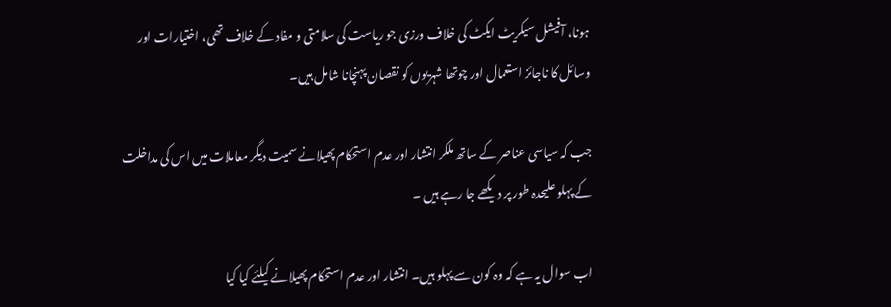ہونا، آفیشل سیکریٹ ایکٹ کی خلاف ورزی جو ریاست کی سلامتی و مفاد کے خلاف تھی، اختیارات اور وسائل کا ناجائز استعمال اور چوتھا شہریوں کو نقصان پہنچانا شامل ہیں۔

جب کہ سیاسی عناصر کے ساتھ ملکر انتشار اور عدم استحکام پھیلانے سمیت دیگر معاملات میں اس کی مداخلت کے پہلو علیحدہ طور پر دیکھے جا رہے ہیں ۔

اب سوال یہ ہے کہ وہ کون سے پہلو ہیں۔ انتشار اور عدم استحکام پھیلانے کیلئے کیا کیا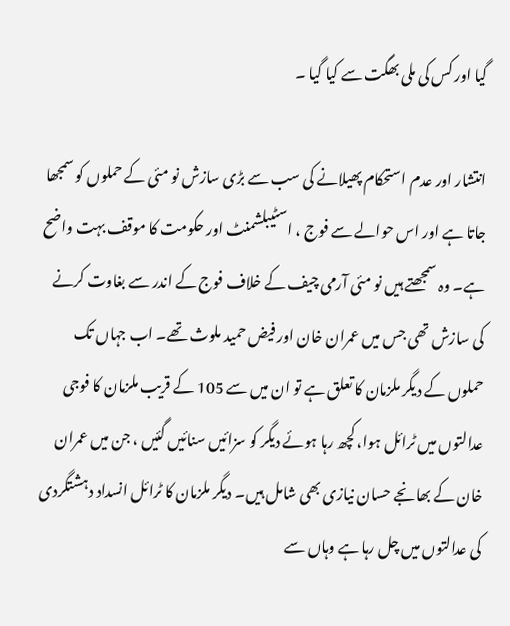گیا اور کس کی ملی بھگت سے کیا گیا ۔

انتشار اور عدم استحکام پھیلانے کی سب سے بڑی سازش نو مئی کے حملوں کو سمجھا جاتا ہے اور اس حوالے سے فوج ، اسٹیبلشمنٹ اور حکومت کا موقف بہت واضح ہے۔ وہ سمجھتے ہیں نو مئی آرمی چیف کے خلاف فوج کے اندر سے بغاوت کرنے کی سازش تھی جس میں عمران خان اور فیض حمید ملوث تھے۔ اب جہاں تک حملوں کے دیگر ملزمان کا تعلق ہے تو ان میں سے 105 کے قریب ملزمان کا فوجی عدالتوں میں ٹرائل ہوا، کچھ رہا ہوئے دیگر کو سزائیں سنائیں گئیں ، جن میں عمران خان کے بھانجے حسان نیازی بھی شامل ہیں۔ دیگر ملزمان کا ٹرائل انسداد دہشتگردی کی عدالتوں میں چل رہا ہے وہاں سے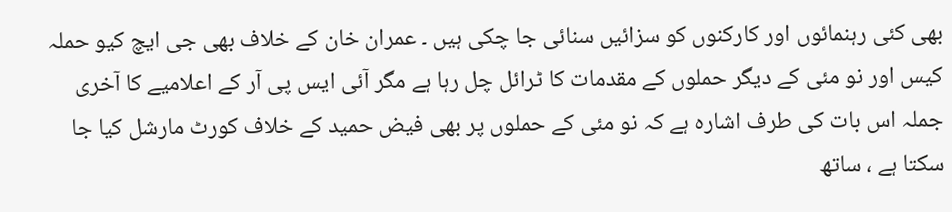بھی کئی رہنمائوں اور کارکنوں کو سزائیں سنائی جا چکی ہیں ۔ عمران خان کے خلاف بھی جی ایچ کیو حملہ کیس اور نو مئی کے دیگر حملوں کے مقدمات کا ٹرائل چل رہا ہے مگر آئی ایس پی آر کے اعلامیے کا آخری جملہ اس بات کی طرف اشارہ ہے کہ نو مئی کے حملوں پر بھی فیض حمید کے خلاف کورٹ مارشل کیا جا سکتا ہے ، ساتھ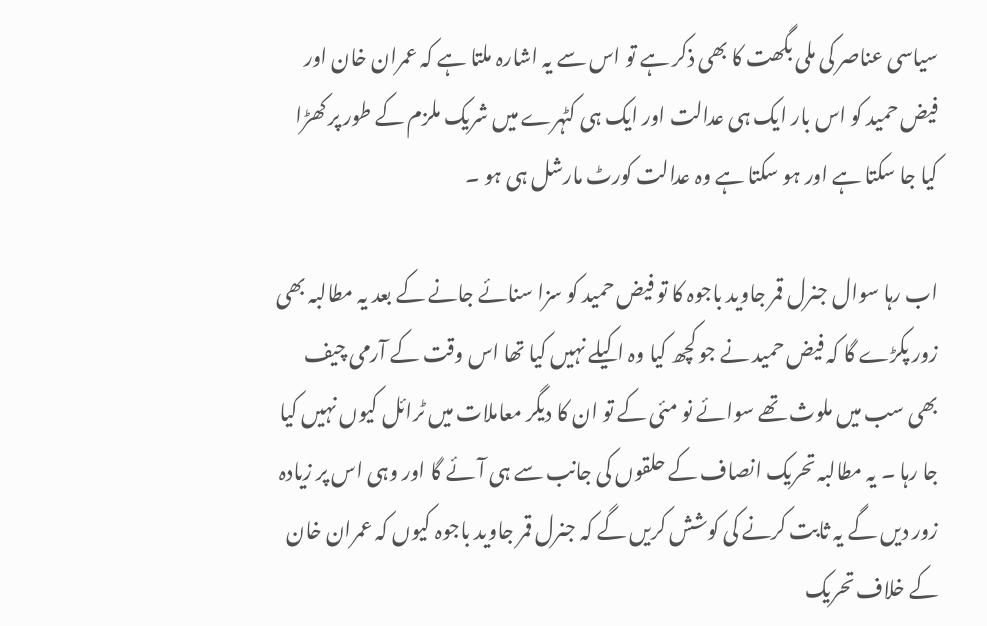سیاسی عناصر کی ملی بگھت کا بھی ذکر ہے تو اس سے یہ اشارہ ملتا ہے کہ عمران خان اور فیض حمید کو اس بار ایک ہی عدالت اور ایک ہی کٹہرے میں شریک ملزم کے طور پر کھڑا کیا جا سکتا ہے اور ہو سکتا ہے وہ عدالت کورٹ مارشل ہی ہو ۔

اب رہا سوال جنرل قمر جاوید باجوہ کا تو فیض حمید کو سزا سنائے جانے کے بعد یہ مطالبہ بھی زور پکڑے گا کہ فیض حمید نے جو کچھ کیا وہ اکیلے نہیں کیا تھا اس وقت کے آرمی چیف بھی سب میں ملوث تھے سوائے نو مئی کے تو ان کا دیگر معاملات میں ٹرائل کیوں نہیں کیا جا رہا ۔ یہ مطالبہ تحریک انصاف کے حلقوں کی جانب سے ہی آئے گا اور وہی اس پر زیادہ زور دیں گے یہ ثابت کرنے کی کوشش کریں گے کہ جنرل قمر جاوید باجوہ کیوں کہ عمران خان کے خلاف تحریک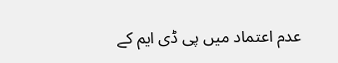عدم اعتماد میں پی ڈی ایم کے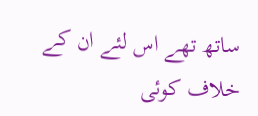ساتھ تھے اس لئے ان کے خلاف کوئی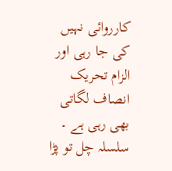کارروائی نہیں کی جا رہی اور الزام تحریک انصاف لگاتی بھی رہی ہے ۔ سلسلہ چل تو پڑا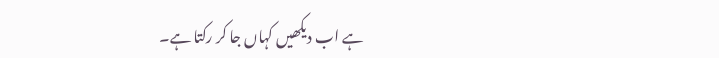ہے اب دیکھیں کہاں جا کر رکتا ہے۔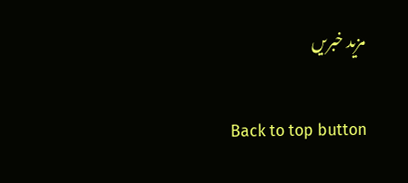مزید خبریں

Back to top button